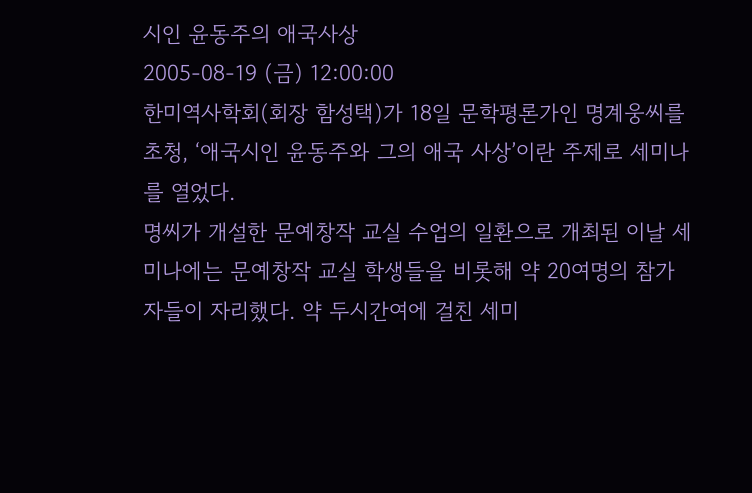시인 윤동주의 애국사상
2005-08-19 (금) 12:00:00
한미역사학회(회장 함성택)가 18일 문학평론가인 명계웅씨를 초청, ‘애국시인 윤동주와 그의 애국 사상’이란 주제로 세미나를 열었다.
명씨가 개설한 문예창작 교실 수업의 일환으로 개최된 이날 세미나에는 문예창작 교실 학생들을 비롯해 약 20여명의 참가자들이 자리했다. 약 두시간여에 걸친 세미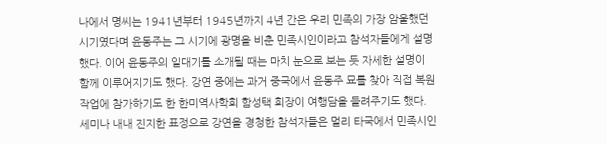나에서 명씨는 1941년부터 1945년까지 4년 간은 우리 민족의 가장 암울했던 시기였다며 윤동주는 그 시기에 광명을 비춘 민족시인이라고 참석자들에게 설명했다. 이어 윤동주의 일대기를 소개될 때는 마치 눈으로 보는 듯 자세한 설명이 함께 이루어지기도 했다. 강연 중에는 과거 중국에서 윤동주 묘를 찾아 직접 복원 작업에 참가하기도 한 한미역사학회 함성택 회장이 여행담을 들려주기도 했다.
세미나 내내 진지한 표정으로 강연을 경청한 참석자들은 멀리 타국에서 민족시인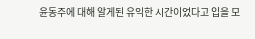윤동주에 대해 알게된 유익한 시간이었다고 입을 모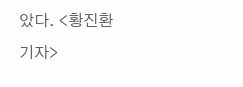았다. <황진환 기자>